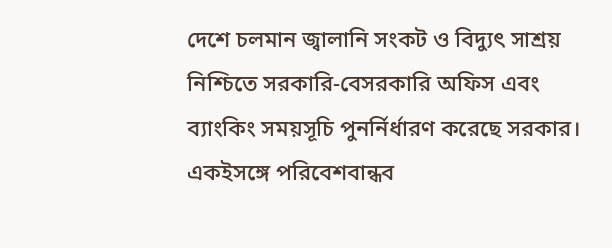দেশে চলমান জ্বালানি সংকট ও বিদ্যুৎ সাশ্রয় নিশ্চিতে সরকারি-বেসরকারি অফিস এবং ব্যাংকিং সময়সূচি পুনর্নির্ধারণ করেছে সরকার। একইসঙ্গে পরিবেশবান্ধব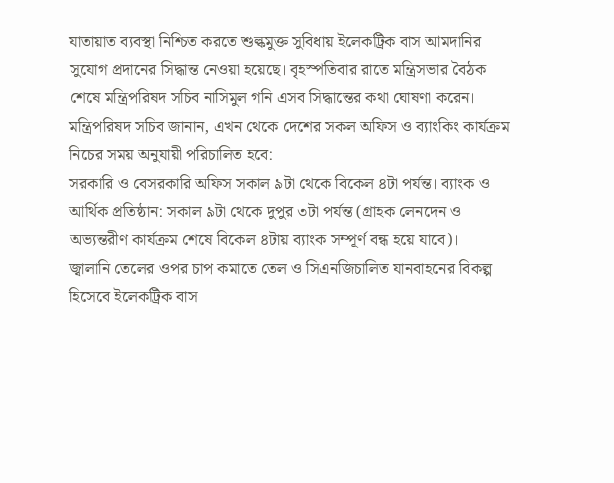যাতায়াত ব্যবস্থা নিশ্চিত করতে শুল্কমুক্ত সুবিধায় ইলেকট্রিক বাস আমদানির সুযোগ প্রদানের সিদ্ধান্ত নেওয়া হয়েছে। বৃহস্পতিবার রাতে মন্ত্রিসভার বৈঠক শেষে মন্ত্রিপরিষদ সচিব নাসিমুল গনি এসব সিদ্ধান্তের কথা ঘোষণা করেন।
মন্ত্রিপরিষদ সচিব জানান, এখন থেকে দেশের সকল অফিস ও ব্যাংকিং কার্যক্রম নিচের সময় অনুযায়ী পরিচালিত হবে:
সরকারি ও বেসরকারি অফিস সকাল ৯টা থেকে বিকেল ৪টা পর্যন্ত। ব্যাংক ও আর্থিক প্রতিষ্ঠান: সকাল ৯টা থেকে দুপুর ৩টা পর্যন্ত (গ্রাহক লেনদেন ও অভ্যন্তরীণ কার্যক্রম শেষে বিকেল ৪টায় ব্যাংক সম্পূর্ণ বন্ধ হয়ে যাবে)।
জ্বালানি তেলের ওপর চাপ কমাতে তেল ও সিএনজিচালিত যানবাহনের বিকল্প হিসেবে ইলেকট্রিক বাস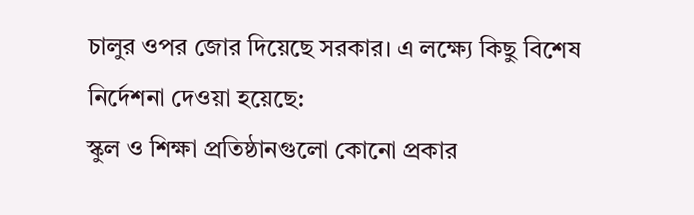চালুর ওপর জোর দিয়েছে সরকার। এ লক্ষ্যে কিছু বিশেষ নির্দেশনা দেওয়া হয়েছে:
স্কুল ও শিক্ষা প্রতিষ্ঠানগুলো কোনো প্রকার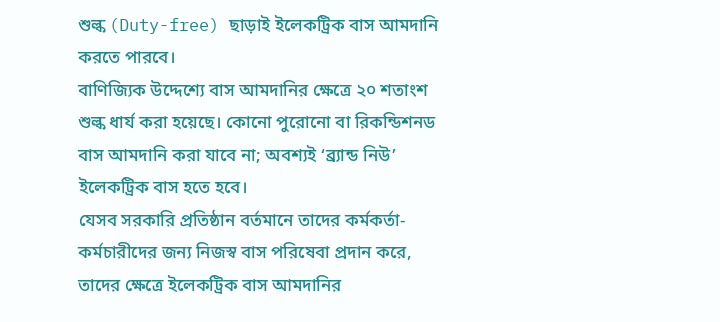শুল্ক (Duty-free) ছাড়াই ইলেকট্রিক বাস আমদানি করতে পারবে।
বাণিজ্যিক উদ্দেশ্যে বাস আমদানির ক্ষেত্রে ২০ শতাংশ শুল্ক ধার্য করা হয়েছে। কোনো পুরোনো বা রিকন্ডিশনড বাস আমদানি করা যাবে না; অবশ্যই ‘ব্র্যান্ড নিউ’ ইলেকট্রিক বাস হতে হবে।
যেসব সরকারি প্রতিষ্ঠান বর্তমানে তাদের কর্মকর্তা-কর্মচারীদের জন্য নিজস্ব বাস পরিষেবা প্রদান করে, তাদের ক্ষেত্রে ইলেকট্রিক বাস আমদানির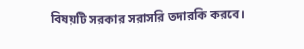বিষয়টি সরকার সরাসরি তদারকি করবে।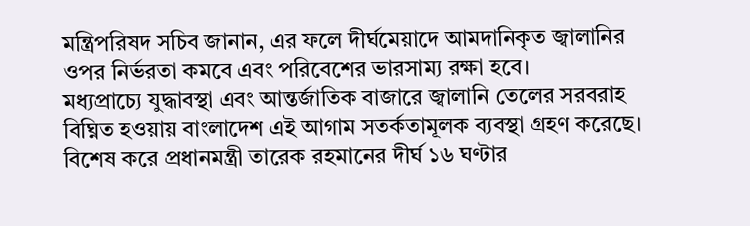মন্ত্রিপরিষদ সচিব জানান, এর ফলে দীর্ঘমেয়াদে আমদানিকৃত জ্বালানির ওপর নির্ভরতা কমবে এবং পরিবেশের ভারসাম্য রক্ষা হবে।
মধ্যপ্রাচ্যে যুদ্ধাবস্থা এবং আন্তর্জাতিক বাজারে জ্বালানি তেলের সরবরাহ বিঘ্নিত হওয়ায় বাংলাদেশ এই আগাম সতর্কতামূলক ব্যবস্থা গ্রহণ করেছে। বিশেষ করে প্রধানমন্ত্রী তারেক রহমানের দীর্ঘ ১৬ ঘণ্টার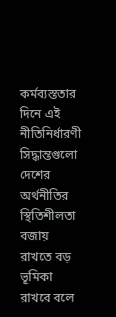কর্মব্যস্ততার দিনে এই নীতিনির্ধারণী সিদ্ধান্তগুলো দেশের অর্থনীতির স্থিতিশীলতা বজায় রাখতে বড় ভূমিকা রাখবে বলে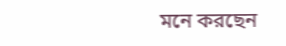মনে করছেন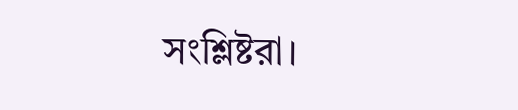সংশ্লিষ্টরা।